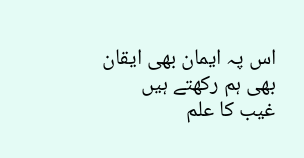اس پہ ایمان بھی ایقان بھی ہم رکھتے ہیں
غیب کا علم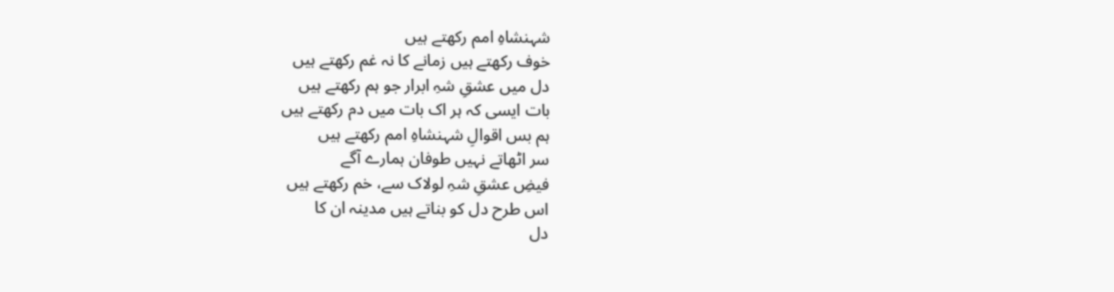شہنشاہِ امم رکھتے ہیں
خوف رکھتے ہیں زمانے کا نہ غم رکھتے ہیں
دل میں عشقِ شہِ ابرار جو ہم رکھتے ہیں
بات ایسی کہ ہر اک بات میں دم رکھتے ہیں
ہم بس اقوالِ شہنشاہِ امم رکھتے ہیں
سر اٹھاتے نہیں طوفان ہمارے آگے
فیضِ عشقِ شہِ لولاک سے، خم رکھتے ہیں
اس طرح دل کو بناتے ہیں مدینہ ان کا
دل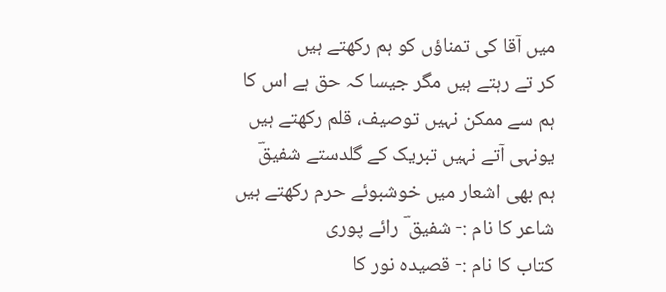میں آقا کی تمناؤں کو ہم رکھتے ہیں
کر تے رہتے ہیں مگر جیسا کہ حق ہے اس کا
ہم سے ممکن نہیں توصیف، قلم رکھتے ہیں
یونہی آتے نہیں تبریک کے گلدستے شفیقؔ
ہم بھی اشعار میں خوشبوئے حرم رکھتے ہیں
شاعر کا نام :- شفیق ؔ رائے پوری
کتاب کا نام :- قصیدہ نور کا